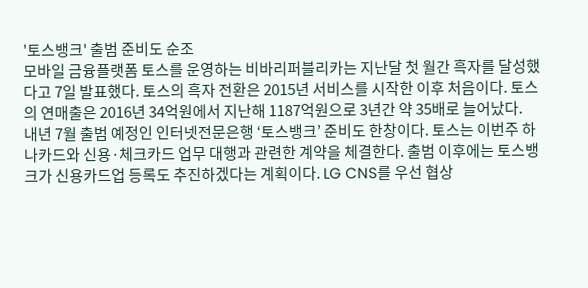'토스뱅크' 출범 준비도 순조
모바일 금융플랫폼 토스를 운영하는 비바리퍼블리카는 지난달 첫 월간 흑자를 달성했다고 7일 발표했다. 토스의 흑자 전환은 2015년 서비스를 시작한 이후 처음이다. 토스의 연매출은 2016년 34억원에서 지난해 1187억원으로 3년간 약 35배로 늘어났다.
내년 7월 출범 예정인 인터넷전문은행 ‘토스뱅크’ 준비도 한창이다. 토스는 이번주 하나카드와 신용·체크카드 업무 대행과 관련한 계약을 체결한다. 출범 이후에는 토스뱅크가 신용카드업 등록도 추진하겠다는 계획이다. LG CNS를 우선 협상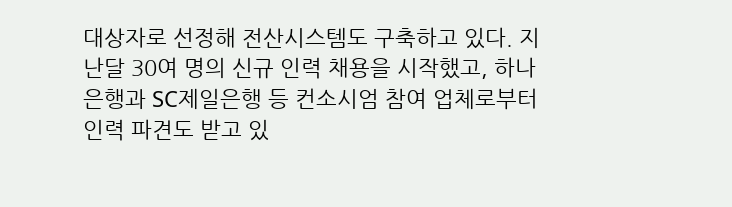대상자로 선정해 전산시스템도 구축하고 있다. 지난달 30여 명의 신규 인력 채용을 시작했고, 하나은행과 SC제일은행 등 컨소시엄 참여 업체로부터 인력 파견도 받고 있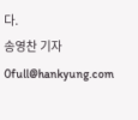다.
송영찬 기자 0full@hankyung.com